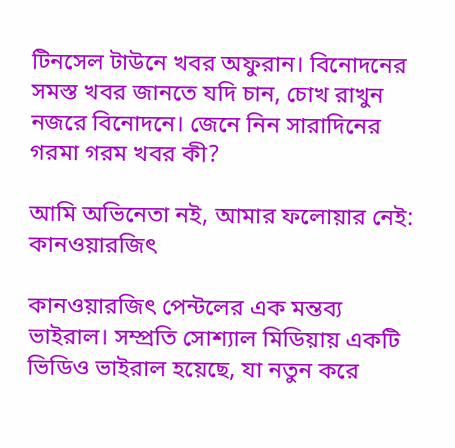টিনসেল টাউনে খবর অফুরান। বিনোদনের সমস্ত খবর জানতে যদি চান, চোখ রাখুন নজরে বিনোদনে। জেনে নিন সারাদিনের গরমা গরম খবর কী?

আমি অভিনেতা নই, আমার ফলোয়ার নেই: কানওয়ারজিৎ

কানওয়ারজিৎ পেন্টলের এক মন্তব্য ভাইরাল। সম্প্রতি সোশ্যাল মিডিয়ায় একটি ভিডিও ভাইরাল হয়েছে, যা নতুন করে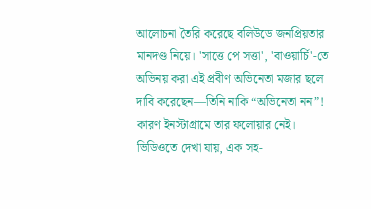আলোচনা তৈরি করেছে বলিউডে জনপ্রিয়তার মানদণ্ড নিয়ে। 'সাত্তে পে সত্তা', 'বাওয়ার্চি'-তে অভিনয় করা এই প্রবীণ অভিনেতা মজার ছলে দাবি করেছেন—তিনি নাকি “অভিনেতা নন”! কারণ ইনস্টাগ্রামে তার ফলোয়ার নেই। ভিডিওতে দেখা যায়, এক সহ-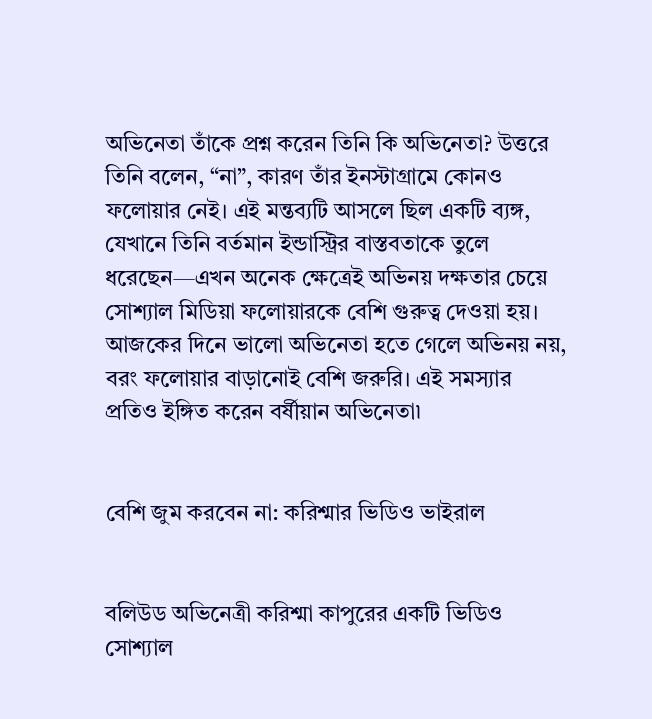অভিনেতা তাঁকে প্রশ্ন করেন তিনি কি অভিনেতা? উত্তরে তিনি বলেন, “না”, কারণ তাঁর ইনস্টাগ্রামে কোনও ফলোয়ার নেই। এই মন্তব্যটি আসলে ছিল একটি ব্যঙ্গ, যেখানে তিনি বর্তমান ইন্ডাস্ট্রির বাস্তবতাকে তুলে ধরেছেন—এখন অনেক ক্ষেত্রেই অভিনয় দক্ষতার চেয়ে সোশ্যাল মিডিয়া ফলোয়ারকে বেশি গুরুত্ব দেওয়া হয়।  আজকের দিনে ভালো অভিনেতা হতে গেলে অভিনয় নয়, বরং ফলোয়ার বাড়ানোই বেশি জরুরি। এই সমস্যার প্রতিও ইঙ্গিত করেন বর্ষীয়ান অভিনেতা৷


বেশি জুম করবেন না: করিশ্মার ভিডিও ভাইরাল


বলিউড অভিনেত্রী করিশ্মা কাপুরের একটি ভিডিও সোশ্যাল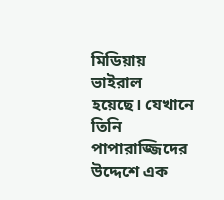মিডিয়ায় ভাইরাল হয়েছে। যেখানে তিনি পাপারাজ্জিদের উদ্দেশে এক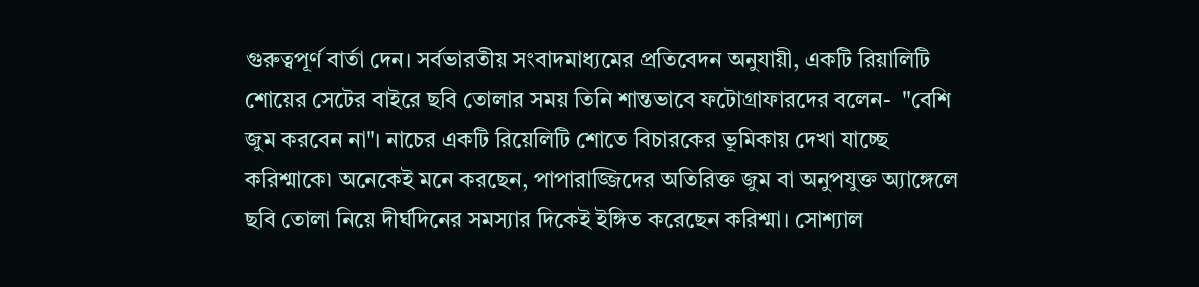গুরুত্বপূর্ণ বার্তা দেন। সর্বভারতীয় সংবাদমাধ্যমের প্রতিবেদন অনুযায়ী, একটি রিয়ালিটি শোয়ের সেটের বাইরে ছবি তোলার সময় তিনি শান্তভাবে ফটোগ্রাফারদের বলেন-  "বেশি জুম করবেন না"। নাচের একটি রিয়েলিটি শোতে বিচারকের ভূমিকায় দেখা যাচ্ছে করিশ্মাকে৷ অনেকেই মনে করছেন, পাপারাজ্জিদের অতিরিক্ত জুম বা অনুপযুক্ত অ্যাঙ্গেলে ছবি তোলা নিয়ে দীর্ঘদিনের সমস্যার দিকেই ইঙ্গিত করেছেন করিশ্মা। সোশ্যাল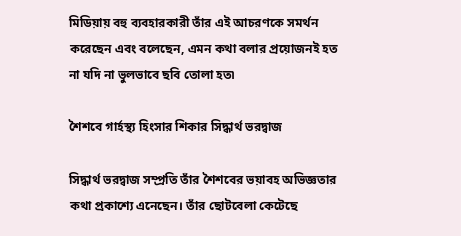মিডিয়ায় বহু ব্যবহারকারী তাঁর এই আচরণকে সমর্থন করেছেন এবং বলেছেন, এমন কথা বলার প্রয়োজনই হত না যদি না ভুলভাবে ছবি তোলা হত৷

শৈশবে গার্হস্থ্য হিংসার শিকার সিদ্ধার্থ ভরদ্বাজ

সিদ্ধার্থ ভরদ্বাজ সম্প্রতি তাঁর শৈশবের ভয়াবহ অভিজ্ঞতার কথা প্রকাশ্যে এনেছেন। তাঁর ছোটবেলা কেটেছে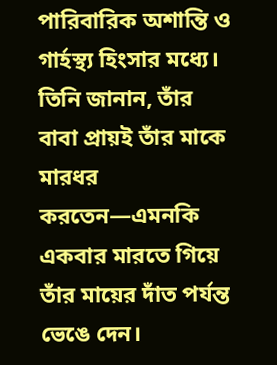পারিবারিক অশান্তি ও গার্হস্থ্য হিংসার মধ্যে। তিনি জানান, তাঁর বাবা প্রায়ই তাঁর মাকে মারধর করতেন—এমনকি একবার মারতে গিয়ে তাঁর মায়ের দাঁত পর্যন্ত ভেঙে দেন।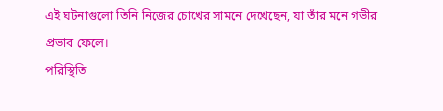এই ঘটনাগুলো তিনি নিজের চোখের সামনে দেখেছেন, যা তাঁর মনে গভীর প্রভাব ফেলে।
পরিস্থিতি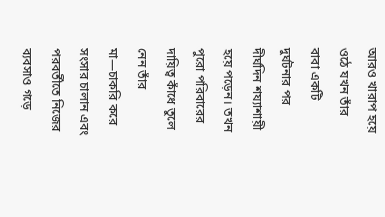আরও খারাপ হয়ে ওঠে যখন তাঁর বাবা একটি দুর্ঘটনার পর দীর্ঘদিন শয্যাশায়ী হয়ে পড়েন। তখন পুরো পরিবারের দায়িত্ব কাঁধে তুলে নেন তাঁর মা—চাকরি করে সংসার চালান এবং পরবর্তীতে নিজের ব্যবসাও গড়ে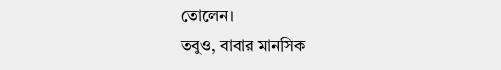তোলেন।
তবুও, বাবার মানসিক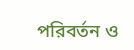পরিবর্তন ও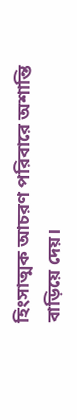হিংসাত্মক আচরণ পরিবারে অশান্তি বাড়িয়ে দেয়।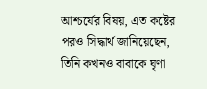আশ্চর্যের বিষয়, এত কষ্টের পরও সিদ্ধার্থ জানিয়েছেন, তিনি কখনও বাবাকে ঘৃণা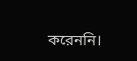করেননি।